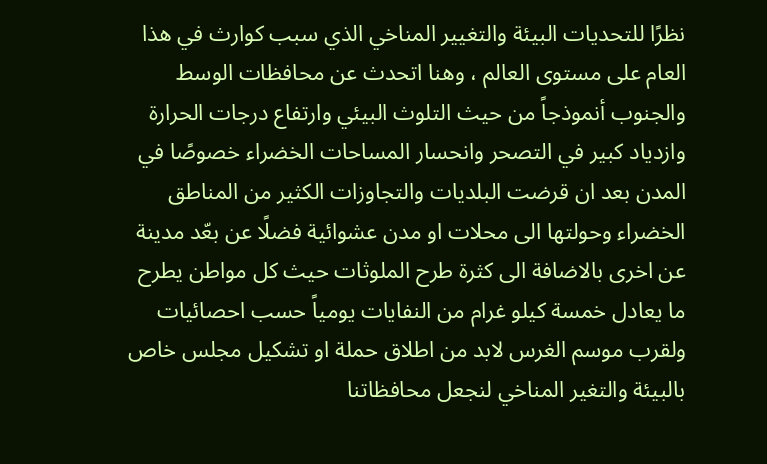نظرًا للتحديات البيئة والتغيير المناخي الذي سبب كوارث في هذا العام على مستوى العالم ، وهنا اتحدث عن محافظات الوسط والجنوب أنموذجاً من حيث التلوث البيئي وارتفاع درجات الحرارة وازدياد كبير في التصحر وانحسار المساحات الخضراء خصوصًا في المدن بعد ان قرضت البلديات والتجاوزات الكثير من المناطق الخضراء وحولتها الى محلات او مدن عشوائية فضلًا عن بعّد مدينة عن اخرى بالاضافة الى كثرة طرح الملوثات حيث كل مواطن يطرح ما يعادل خمسة كيلو غرام من النفايات يومياً حسب احصائيات ولقرب موسم الغرس لابد من اطلاق حملة او تشكيل مجلس خاص بالبيئة والتغير المناخي لنجعل محافظاتنا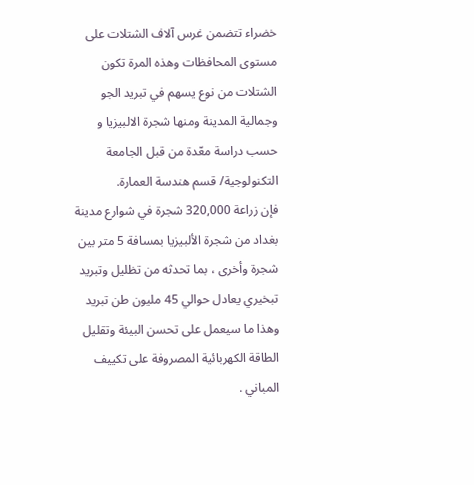خضراء تتضمن غرس آلاف الشتلات على مستوى المحافظات وهذه المرة تكون الشتلات من نوع يسهم في تبريد الجو وجمالية المدينة ومنها شجرة الالبيزيا و حسب دراسة معّدة من قبل الجامعة التكنولوجية/ قسم هندسة العمارة.
فإن زراعة 320,000 شجرة في شوارع مدينة بغداد من شجرة الألبيزيا بمسافة 5 متر بين شجرة وأخرى ، بما تحدثه من تظليل وتبريد تبخيري يعادل حوالي 45 مليون طن تبريد وهذا ما سيعمل على تحسن البيئة وتقليل الطاقة الكهربائية المصروفة على تكييف المباني .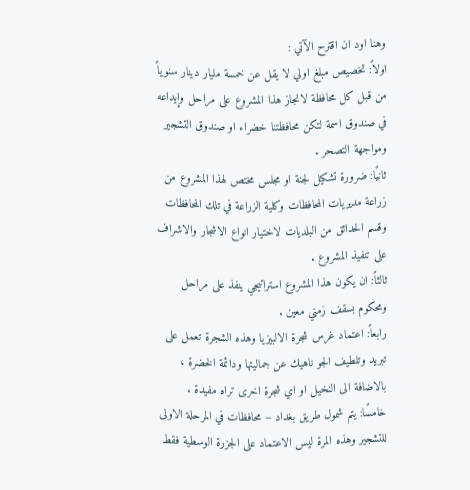وهنا اود ان اقترح الآتي :
اولاً: تخصيص مبلغ اولي لا يقل عن خمسة مليار دينار سنوياً من قبل كل محافظة لانجاز هذا المشروع على مراحل وإيداعه في صندوق اسمة لتكن محافظتنا خضراء او صندوق التشجير ومواجهة التصحر .
ثانيًا: ضرورة تشكيل لجنة او مجلس مختص لهذا المشروع من زراعة مديريات المحافظات وكلية الزراعة في تلك المحافظات وقسم الحدائق من البلديات لاختيار انواع الاشجار والاشراف على تنفيذ المشروع .
ثالثاً: ان يكون هذا المشروع استراتيجي ينفذ على مراحل ومحكوم بسقف زمني معين .
رابعاً: اعتماد غرس شجرة الالبيزيا وهذه الشجرة تعمل على تبريد وتلطيف الجو ناهيك عن جماليتها ودائمة الخضرة ، بالاضافة الى النخيل او اي شجرة اخرى تراه مفيدة .
خامسًا: يتم شمول طريق بغداد – محافظات في المرحلة الاولى للتشجير وهذه المرة ليس الاعتماد على الجزرة الوسطية فقط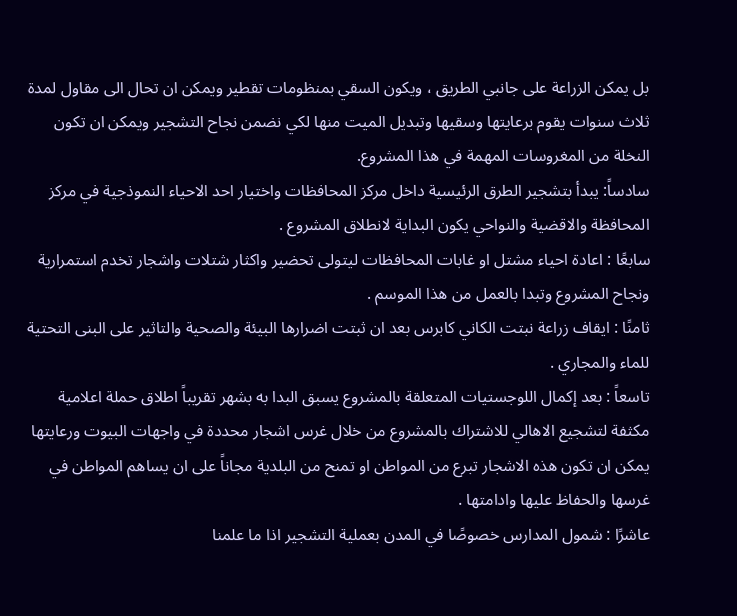بل يمكن الزراعة على جانبي الطريق ، ويكون السقي بمنظومات تقطير ويمكن ان تحال الى مقاول لمدة ثلاث سنوات يقوم برعايتها وسقيها وتبديل الميت منها لكي نضمن نجاح التشجير ويمكن ان تكون النخلة من المغروسات المهمة في هذا المشروع.
سادساً: يبدأ بتشجير الطرق الرئيسية داخل مركز المحافظات واختيار احد الاحياء النموذجية في مركز المحافظة والاقضية والنواحي يكون البداية لانطلاق المشروع .
سابعًا : اعادة احياء مشتل او غابات المحافظات ليتولى تحضير واكثار شتلات واشجار تخدم استمرارية ونجاح المشروع وتبدا بالعمل من هذا الموسم .
ثامنًا : ايقاف زراعة نبتت الكاني كابرس بعد ان ثبتت اضرارها البيئة والصحية والتاثير على البنى التحتية للماء والمجاري .
تاسعاً : بعد إكمال اللوجستيات المتعلقة بالمشروع يسبق البدا به بشهر تقريباً اطلاق حملة اعلامية مكثفة لتشجيع الاهالي للاشتراك بالمشروع من خلال غرس اشجار محددة في واجهات البيوت ورعايتها يمكن ان تكون هذه الاشجار تبرع من المواطن او تمنح من البلدية مجاناً على ان يساهم المواطن في غرسها والحفاظ عليها وادامتها .
عاشرًا : شمول المدارس خصوصًا في المدن بعملية التشجير اذا ما علمنا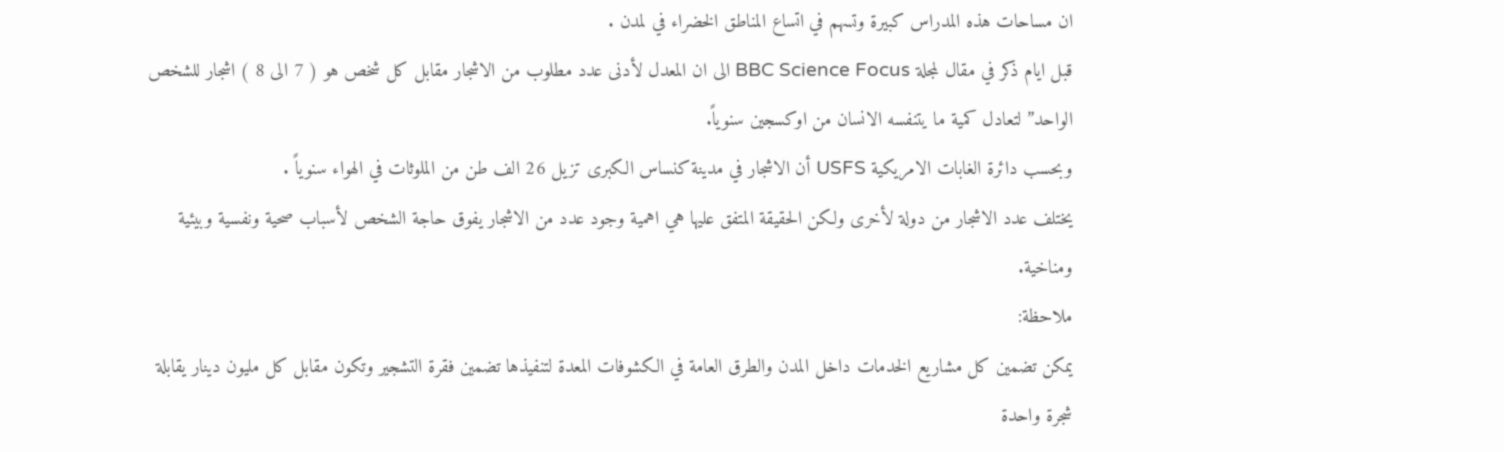ان مساحات هذه المدراس كبيرة وتسهم في اتساع المناطق الخضراء في لمدن .
قبل ايام ذكر في مقال لمجلة BBC Science Focus الى ان المعدل لأدنى عدد مطلوب من الاشجار مقابل كل شخص هو ( 7 الى 8 ) اشجار للشخص الواحد” لتعادل كمية ما يتنفسه الانسان من اوكسجين سنوياً.
وبحسب دائرة الغابات الامريكية USFS أن الاشجار في مدينة كنساس الكبرى تزيل 26 الف طن من الملوثات في الهواء سنوياً .
يختلف عدد الاشجار من دولة لأخرى ولكن الحقيقة المتفق عليها هي اهمية وجود عدد من الاشجار يفوق حاجة الشخص لأسباب صحية ونفسية وبيئية ومناخية.
ملاحظة:
يمكن تضمين كل مشاريع الخدمات داخل المدن والطرق العامة في الكشوفات المعدة لتنفيذها تضمين فقرة التشجير وتكون مقابل كل مليون دينار يقابلة شجرة واحدة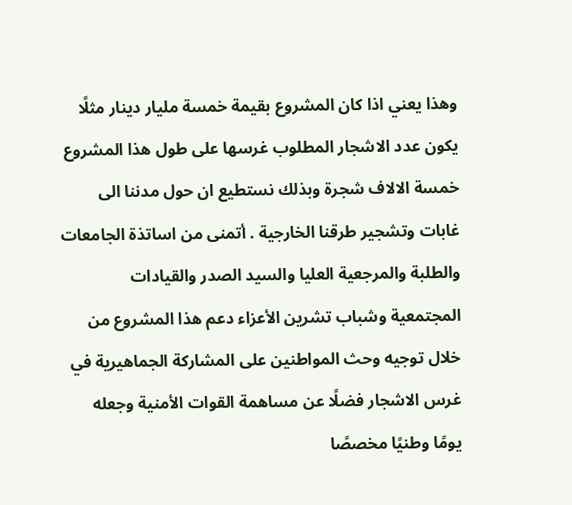وهذا يعني اذا كان المشروع بقيمة خمسة مليار دينار مثلًا يكون عدد الاشجار المطلوب غرسها على طول هذا المشروع خمسة الالاف شجرة وبذلك نستطيع ان حول مدننا الى غابات وتشجير طرقنا الخارجية . أتمنى من اساتذة الجامعات والطلبة والمرجعية العليا والسيد الصدر والقيادات المجتمعية وشباب تشرين الأعزاء دعم هذا المشروع من خلال توجيه وحث المواطنين على المشاركة الجماهيرية في غرس الاشجار فضلًا عن مساهمة القوات الأمنية وجعله يومًا وطنيًا مخصصًا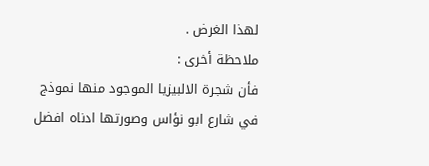لهذا الغرض .
ملاحظة أخرى :
فأن شجرة الالبيزيا الموجود منها نموذج في شارع ابو نؤاس وصورتها ادناه افضل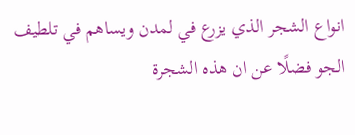انواع الشجر الذي يزرع في لمدن ويساهم في تلطيف الجو فضلًا عن ان هذه الشجرة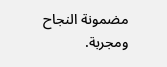مضمونة النجاح ومجربة.